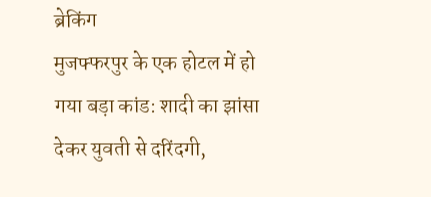ब्रेकिंग
मुजफ्फरपुर के एक होटल में हो गया बड़ा कांड: शादी का झांसा देकर युवती से दरिंदगी,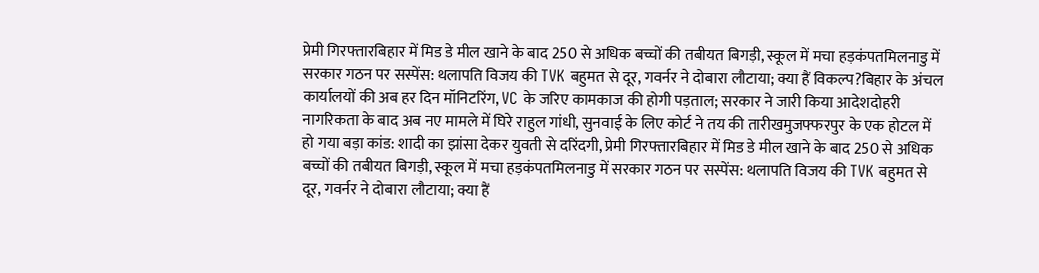प्रेमी गिरफ्तारबिहार में मिड डे मील खाने के बाद 250 से अधिक बच्चों की तबीयत बिगड़ी, स्कूल में मचा हड़कंपतमिलनाडु में सरकार गठन पर सस्पेंस: थलापति विजय की TVK बहुमत से दूर, गवर्नर ने दोबारा लौटाया; क्या हैं विकल्प?बिहार के अंचल कार्यालयों की अब हर दिन मॉनिटरिंग, VC के जरिए कामकाज की होगी पड़ताल; सरकार ने जारी किया आदेशदोहरी नागरिकता के बाद अब नए मामले में घिरे राहुल गांधी, सुनवाई के लिए कोर्ट ने तय की तारीखमुजफ्फरपुर के एक होटल में हो गया बड़ा कांड: शादी का झांसा देकर युवती से दरिंदगी, प्रेमी गिरफ्तारबिहार में मिड डे मील खाने के बाद 250 से अधिक बच्चों की तबीयत बिगड़ी, स्कूल में मचा हड़कंपतमिलनाडु में सरकार गठन पर सस्पेंस: थलापति विजय की TVK बहुमत से दूर, गवर्नर ने दोबारा लौटाया; क्या हैं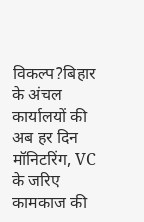विकल्प?बिहार के अंचल कार्यालयों की अब हर दिन मॉनिटरिंग, VC के जरिए कामकाज की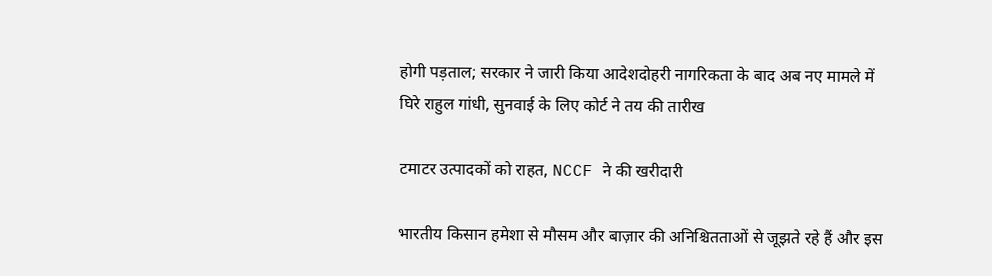होगी पड़ताल; सरकार ने जारी किया आदेशदोहरी नागरिकता के बाद अब नए मामले में घिरे राहुल गांधी, सुनवाई के लिए कोर्ट ने तय की तारीख

टमाटर उत्पादकों को राहत, NCCF ने की खरीदारी

भारतीय किसान हमेशा से मौसम और बाज़ार की अनिश्चितताओं से जूझते रहे हैं और इस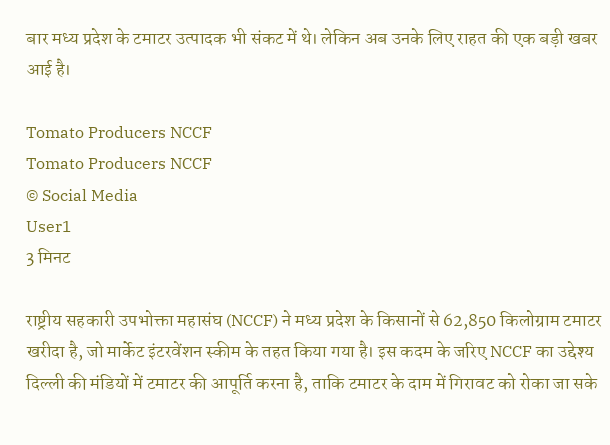बार मध्य प्रदेश के टमाटर उत्पादक भी संकट में थे। लेकिन अब उनके लिए राहत की एक बड़ी खबर आई है।

Tomato Producers NCCF
Tomato Producers NCCF
© Social Media
User1
3 मिनट

राष्ट्रीय सहकारी उपभोक्ता महासंघ (NCCF) ने मध्य प्रदेश के किसानों से 62,850 किलोग्राम टमाटर खरीदा है, जो मार्केट इंटरवेंशन स्कीम के तहत किया गया है। इस कदम के जरिए NCCF का उद्देश्य दिल्ली की मंडियों में टमाटर की आपूर्ति करना है, ताकि टमाटर के दाम में गिरावट को रोका जा सके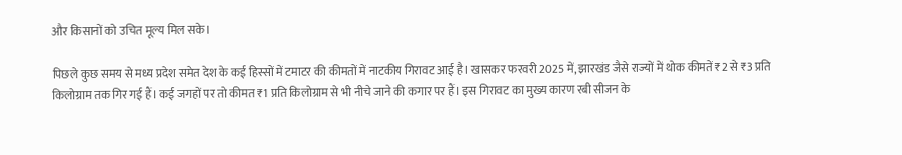और किसानों को उचित मूल्य मिल सके।

पिछले कुछ समय से मध्य प्रदेश समेत देश के कई हिस्सों में टमाटर की कीमतों में नाटकीय गिरावट आई है। खासकर फरवरी 2025 में, झारखंड जैसे राज्यों में थोक कीमतें ₹2 से ₹3 प्रति किलोग्राम तक गिर गई हैं। कई जगहों पर तो कीमत ₹1 प्रति किलोग्राम से भी नीचे जाने की कगार पर हैं। इस गिरावट का मुख्य कारण रबी सीजन के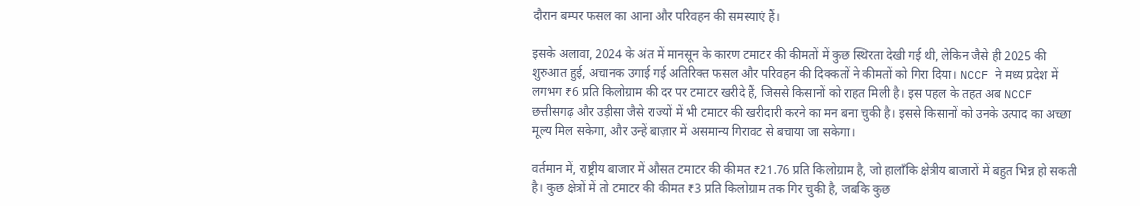दौरान बम्पर फसल का आना और परिवहन की समस्याएं हैं।

इसके अलावा, 2024 के अंत में मानसून के कारण टमाटर की कीमतों में कुछ स्थिरता देखी गई थी, लेकिन जैसे ही 2025 की शुरुआत हुई, अचानक उगाई गई अतिरिक्त फसल और परिवहन की दिक्कतों ने कीमतों को गिरा दिया। NCCF ने मध्य प्रदेश में लगभग ₹6 प्रति किलोग्राम की दर पर टमाटर खरीदे हैं, जिससे किसानों को राहत मिली है। इस पहल के तहत अब NCCF छत्तीसगढ़ और उड़ीसा जैसे राज्यों में भी टमाटर की खरीदारी करने का मन बना चुकी है। इससे किसानों को उनके उत्पाद का अच्छा मूल्य मिल सकेगा, और उन्हें बाज़ार में असमान्य गिरावट से बचाया जा सकेगा।

वर्तमान में, राष्ट्रीय बाजार में औसत टमाटर की कीमत ₹21.76 प्रति किलोग्राम है, जो हालाँकि क्षेत्रीय बाजारों में बहुत भिन्न हो सकती है। कुछ क्षेत्रों में तो टमाटर की कीमत ₹3 प्रति किलोग्राम तक गिर चुकी है, जबकि कुछ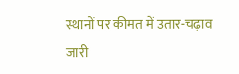स्थानों पर कीमत में उतार-चढ़ाव जारी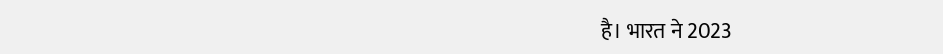है। भारत ने 2023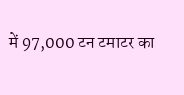में 97,000 टन टमाटर का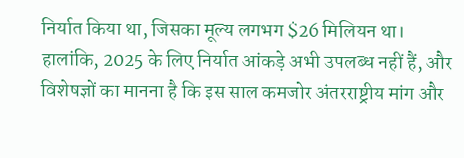निर्यात किया था, जिसका मूल्य लगभग $26 मिलियन था। हालांकि, 2025 के लिए निर्यात आंकड़े अभी उपलब्ध नहीं हैं, और विशेषज्ञों का मानना है कि इस साल कमजोर अंतरराष्ट्रीय मांग और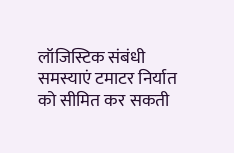लॉजिस्टिक संबंधी समस्याएं टमाटर निर्यात को सीमित कर सकती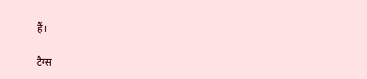हैं।

टैग्स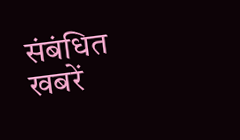संबंधित खबरें